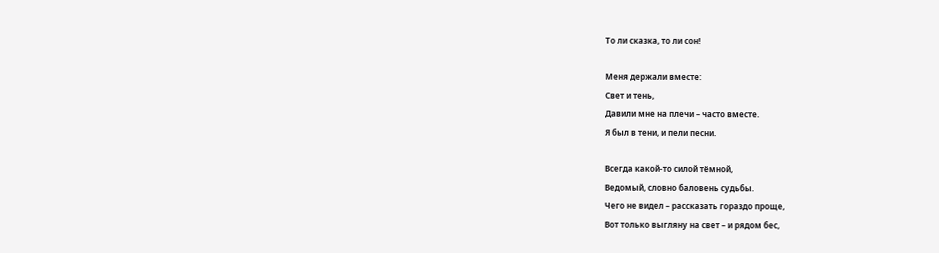То ли сказка, то ли сон!

Меня держали вместе:
Свет и тень,
Давили мне на плечи – часто вместе.
Я был в тени, и пели песни.

Всегда какой-то силой тёмной,
Ведомый, словно баловень судьбы.
Чего не видел – рассказать гораздо проще,
Вот только выгляну на свет – и рядом бес,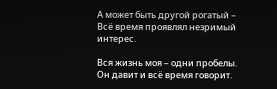А может быть другой рогатый –
Всё время проявлял незримый интерес.

Вся жизнь моя – одни пробелы.
Он давит и всё время говорит.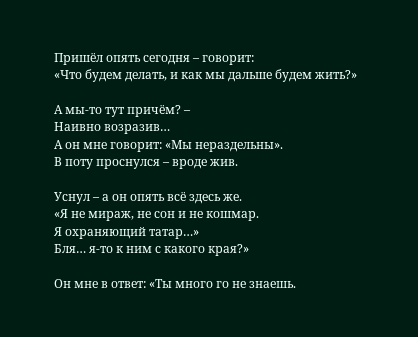Пришёл опять сегодня – говорит:
«Что будем делать, и как мы дальше будем жить?»

А мы-то тут причём? –
Наивно возразив…
А он мне говорит: «Мы нераздельны».
В поту проснулся – вроде жив.

Уснул – а он опять всё здесь же.
«Я не мираж, не сон и не кошмар.
Я охраняющий татар…»
Бля… я-то к ним с какого края?»

Он мне в ответ: «Ты много го не знаешь.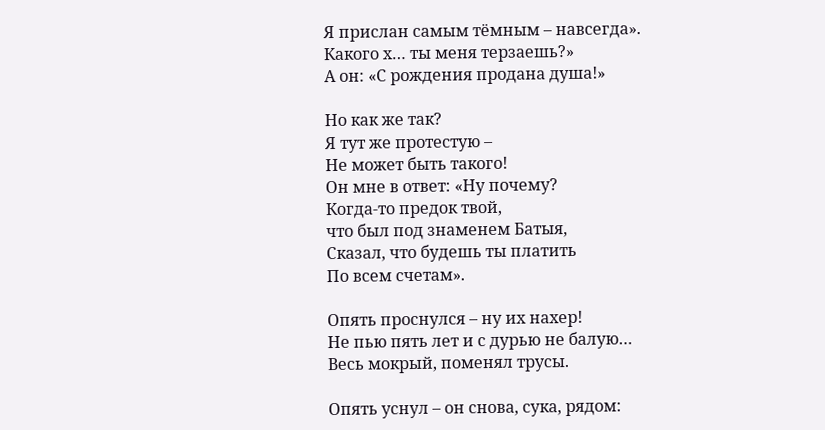Я прислан самым тёмным – навсегда».
Какого х… ты меня терзаешь?»
А он: «С рождения продана душа!»

Но как же так?
Я тут же протестую –
Не может быть такого!
Он мне в ответ: «Ну почему?
Когда-то предок твой,
что был под знаменем Батыя,
Сказал, что будешь ты платить
По всем счетам».

Опять проснулся – ну их нахер!
Не пью пять лет и с дурью не балую…
Весь мокрый, поменял трусы.

Опять уснул – он снова, сука, рядом: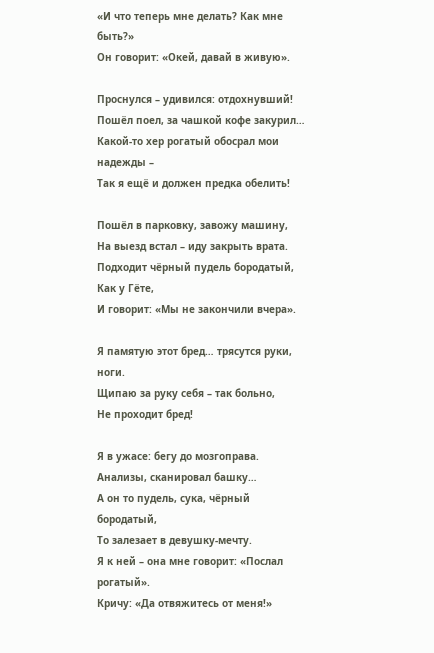«И что теперь мне делать? Как мне быть?»
Он говорит: «Окей, давай в живую».

Проснулся – удивился: отдохнувший!
Пошёл поел, за чашкой кофе закурил…
Какой-то хер рогатый обосрал мои надежды –
Так я ещё и должен предка обелить!

Пошёл в парковку, завожу машину,
На выезд встал – иду закрыть врата.
Подходит чёрный пудель бородатый,
Как у Гёте,
И говорит: «Мы не закончили вчера».

Я памятую этот бред… трясутся руки, ноги.
Щипаю за руку себя – так больно,
Не проходит бред!

Я в ужасе: бегу до мозгоправа.
Анализы, сканировал башку…
А он то пудель, сука, чёрный бородатый,
То залезает в девушку-мечту.
Я к ней – она мне говорит: «Послал рогатый».
Кричу: «Да отвяжитесь от меня!»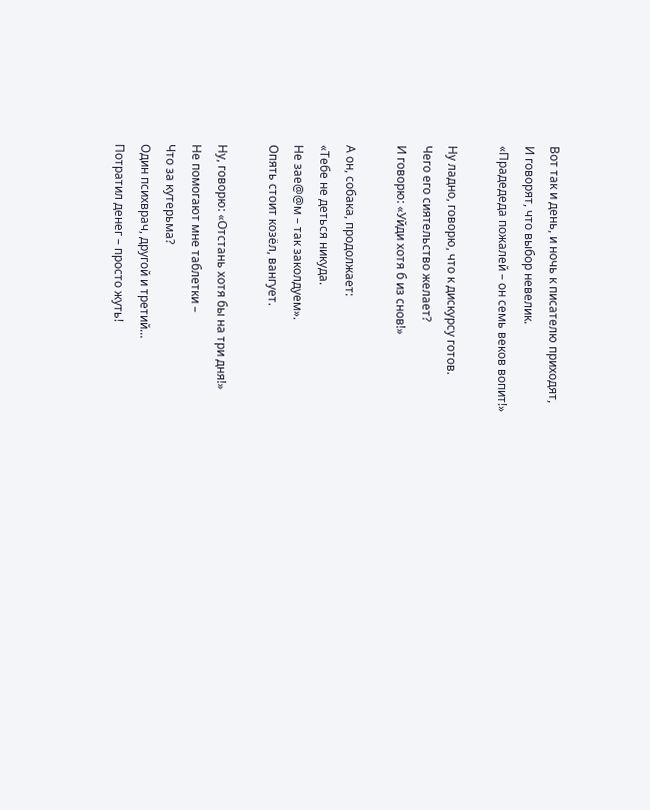Вот так и день, и ночь к писателю приходят,
И говорят, что выбор невелик.
«Прадедеда пожалей – он семь веков вопит!»

Ну ладно, говорю, что к дискурсу готов.
Чего его сиятельство желает?
И говорю: «Уйди хотя б из снов!»

А он, собака, продолжает:
«Тебе не деться никуда.
Не зае@@м – так заколдуем».
Опять стоит козёл, вангует.

Ну, говорю: «Отстань хотя бы на три дня!»
Не помогают мне таблетки –
Что за кутерьма?
Один психврач, другой и третий…
Потратил денег – просто жуть!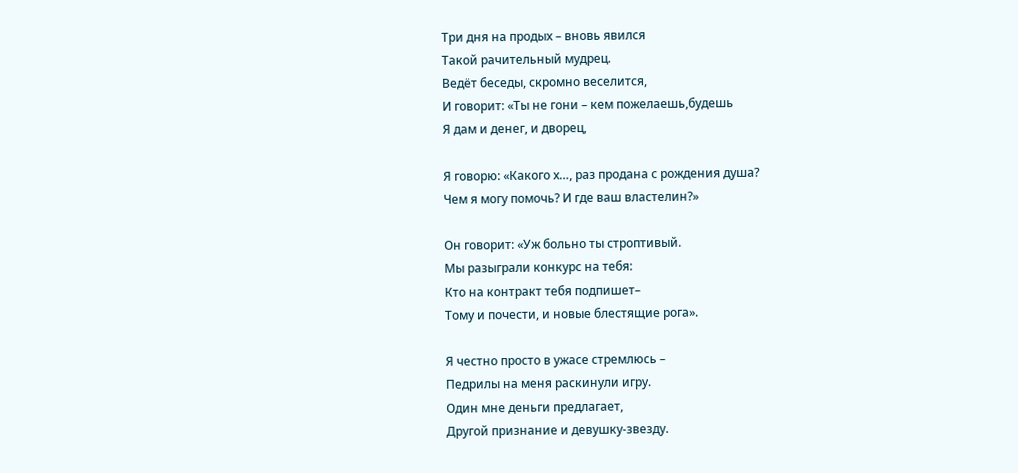Три дня на продых – вновь явился
Такой рачительный мудрец.
Ведёт беседы, скромно веселится,
И говорит: «Ты не гони – кем пожелаешь,будешь
Я дам и денег, и дворец,

Я говорю: «Какого х…, раз продана с рождения душа?
Чем я могу помочь? И где ваш властелин?»

Он говорит: «Уж больно ты строптивый.
Мы разыграли конкурс на тебя:
Кто на контракт тебя подпишет–
Тому и почести, и новые блестящие рога».

Я честно просто в ужасе стремлюсь –
Педрилы на меня раскинули игру.
Один мне деньги предлагает,
Другой признание и девушку-звезду.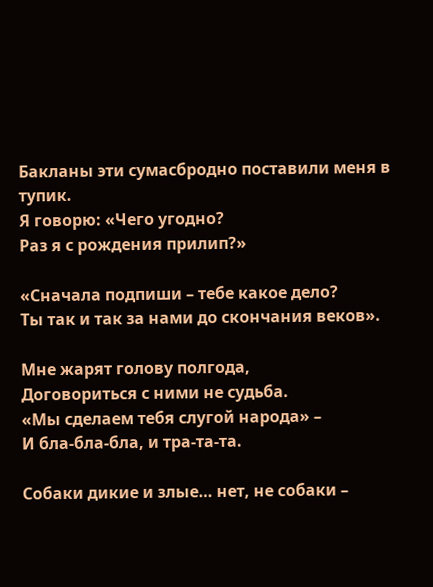Бакланы эти сумасбродно поставили меня в тупик.
Я говорю: «Чего угодно?
Раз я с рождения прилип?»

«Сначала подпиши – тебе какое дело?
Ты так и так за нами до скончания веков».

Мне жарят голову полгода,
Договориться с ними не судьба.
«Мы сделаем тебя слугой народа» –
И бла-бла-бла, и тра-та-та.

Собаки дикие и злые… нет, не собаки –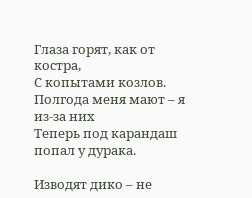Глаза горят, как от костра,
С копытами козлов.
Полгода меня мают – я из-за них
Теперь под карандаш попал у дурака.

Изводят дико – не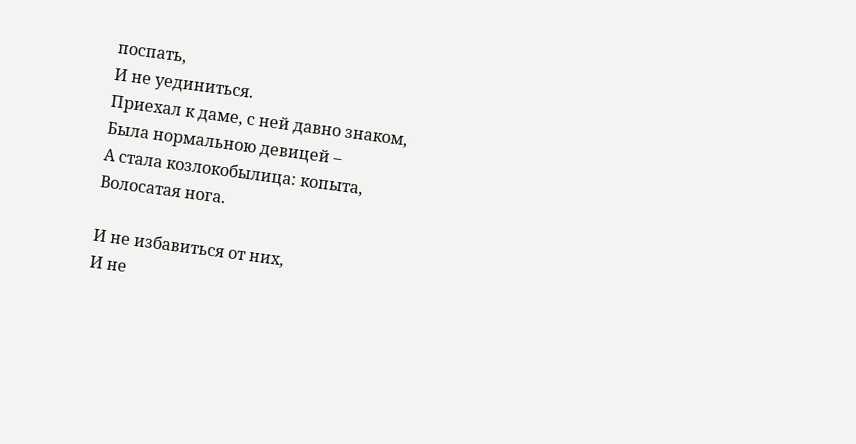поспать,
И не уединиться.
Приехал к даме, с ней давно знаком,
Была нормальною девицей –
А стала козлокобылица: копыта,
Волосатая нога.

И не избавиться от них,
И не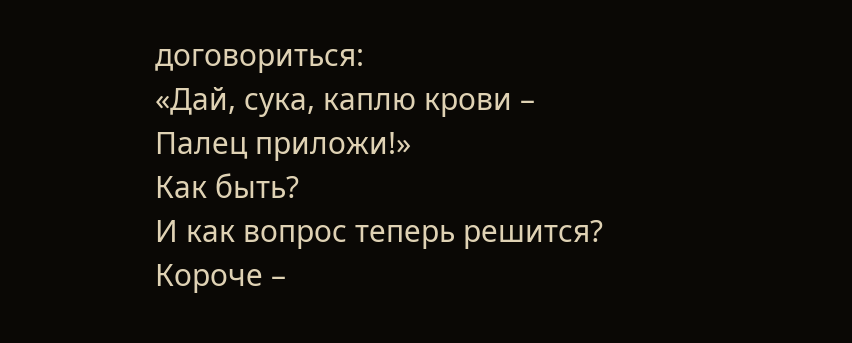договориться:
«Дай, сука, каплю крови –
Палец приложи!»
Как быть?
И как вопрос теперь решится?
Короче –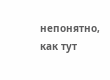непонятно, как тут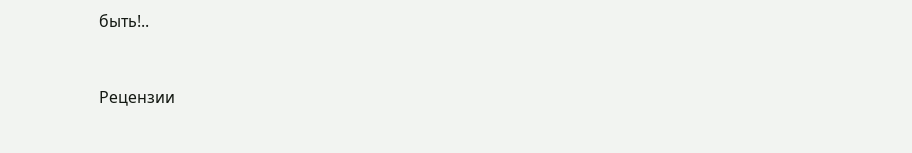быть!..


Рецензии